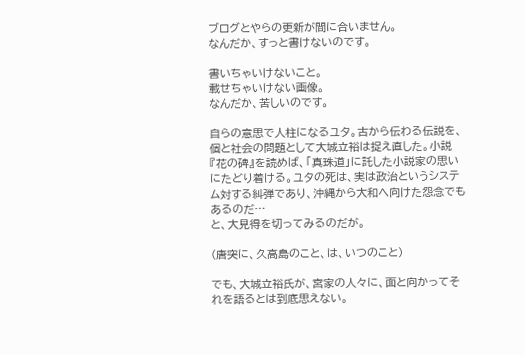ブログとやらの更新が間に合いません。
なんだか、すっと書けないのです。

書いちゃいけないこと。
載せちゃいけない画像。
なんだか、苦しいのです。

自らの意思で人柱になるユタ。古から伝わる伝説を、個と社会の問題として大城立裕は捉え直した。小説『花の碑』を読めば、「真珠道」に託した小説家の思いにたどり着ける。ユタの死は、実は政治というシステム対する糾弾であり、沖縄から大和へ向けた怨念でもあるのだ…
と、大見得を切ってみるのだが。

(唐突に、久高島のこと、は、いつのこと)

でも、大城立裕氏が、宮家の人々に、面と向かってそれを語るとは到底思えない。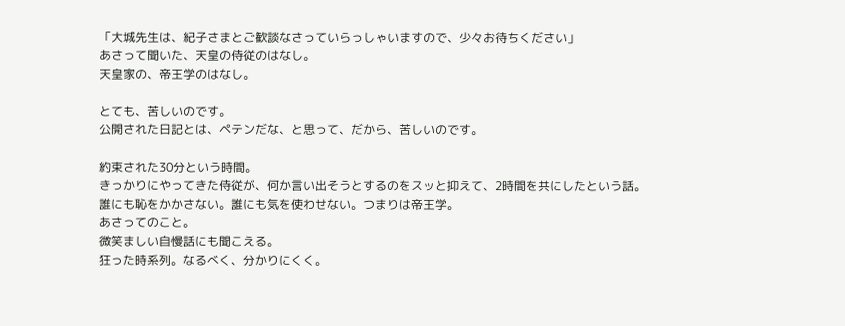「大城先生は、紀子さまとご歓談なさっていらっしゃいますので、少々お待ちください」
あさって聞いた、天皇の侍従のはなし。
天皇家の、帝王学のはなし。

とても、苦しいのです。
公開された日記とは、ペテンだな、と思って、だから、苦しいのです。

約束された30分という時間。
きっかりにやってきた侍従が、何か言い出そうとするのをスッと抑えて、2時間を共にしたという話。
誰にも恥をかかさない。誰にも気を使わせない。つまりは帝王学。
あさってのこと。
微笑ましい自慢話にも聞こえる。
狂った時系列。なるべく、分かりにくく。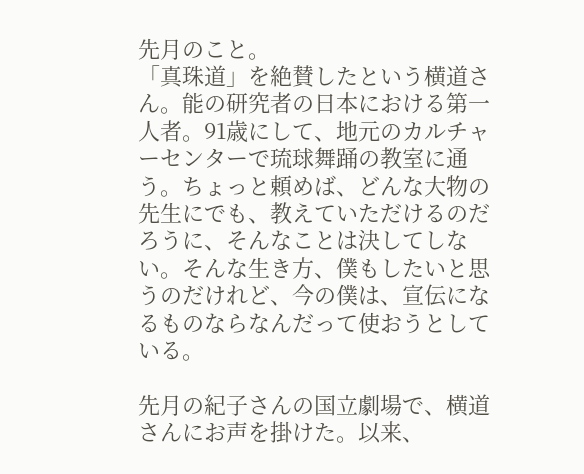先月のこと。
「真珠道」を絶賛したという横道さん。能の研究者の日本における第一人者。91歳にして、地元のカルチャーセンターで琉球舞踊の教室に通う。ちょっと頼めば、どんな大物の先生にでも、教えていただけるのだろうに、そんなことは決してしない。そんな生き方、僕もしたいと思うのだけれど、今の僕は、宣伝になるものならなんだって使おうとしている。

先月の紀子さんの国立劇場で、横道さんにお声を掛けた。以来、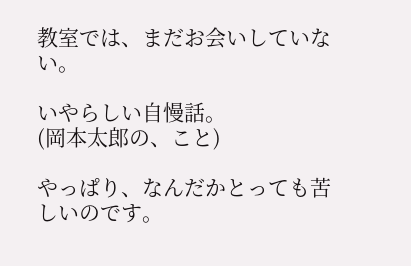教室では、まだお会いしていない。

いやらしい自慢話。
(岡本太郎の、こと)

やっぱり、なんだかとっても苦しいのです。